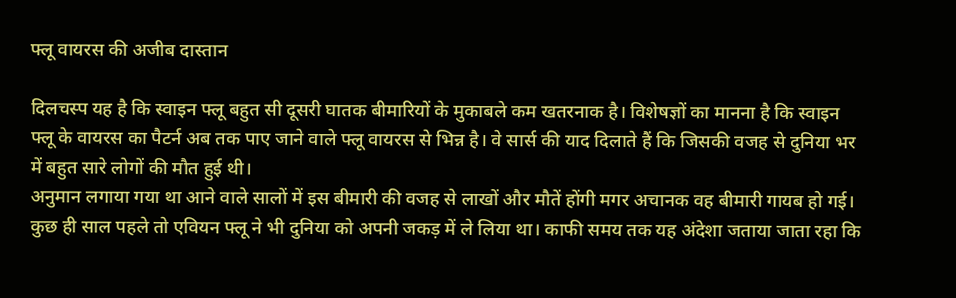फ्लू वायरस की अजीब दास्तान

दिलचस्प यह है कि स्वाइन फ्लू बहुत सी दूसरी घातक बीमारियों के मुकाबले कम खतरनाक है। विशेषज्ञों का मानना है कि स्वाइन फ्लू के वायरस का पैटर्न अब तक पाए जाने वाले फ्लू वायरस से भिन्न है। वे सार्स की याद दिलाते हैं कि जिसकी वजह से दुनिया भर में बहुत सारे लोगों की मौत हुई थी।
अनुमान लगाया गया था आने वाले सालों में इस बीमारी की वजह से लाखों और मौतें होंगी मगर अचानक वह बीमारी गायब हो गई। कुछ ही साल पहले तो एवियन फ्लू ने भी दुनिया को अपनी जकड़ में ले लिया था। काफी समय तक यह अंदेशा जताया जाता रहा कि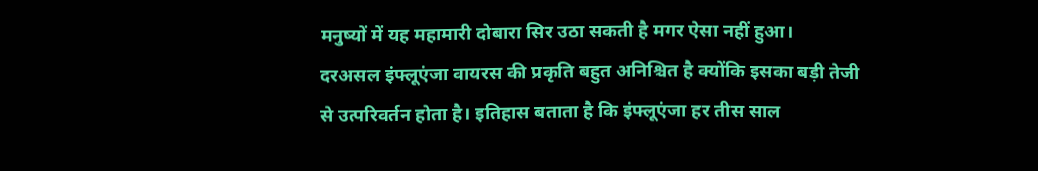मनुष्यों में यह महामारी दोबारा सिर उठा सकती है मगर ऐसा नहीं हुआ।
दरअसल इंफ्लूएंजा वायरस की प्रकृति बहुत अनिश्चित है क्योंकि इसका बड़ी तेजी से उत्परिवर्तन होता है। इतिहास बताता है कि इंफ्लूएंजा हर तीस साल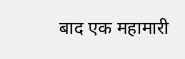बाद एक महामारी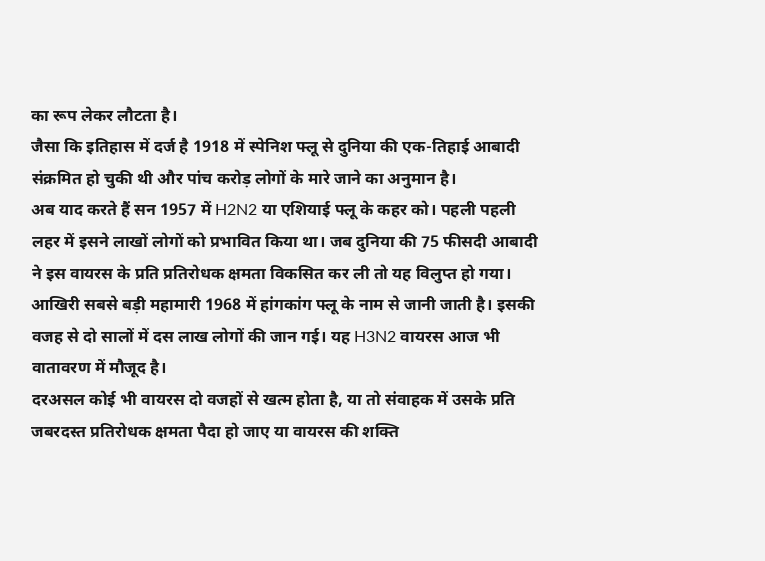का रूप लेकर लौटता है।
जैसा कि इतिहास में दर्ज है 1918 में स्पेनिश फ्लू से दुनिया की एक-तिहाई आबादी संक्रमित हो चुकी थी और पांच करोड़ लोगों के मारे जाने का अनुमान है।
अब याद करते हैं सन 1957 में H2N2 या एशियाई फ्लू के कहर को। पहली पहली लहर में इसने लाखों लोगों को प्रभावित किया था। जब दुनिया की 75 फीसदी आबादी ने इस वायरस के प्रति प्रतिरोधक क्षमता विकसित कर ली तो यह विलुप्त हो गया।
आखिरी सबसे बड़ी महामारी 1968 में हांगकांग फ्लू के नाम से जानी जाती है। इसकी वजह से दो सालों में दस लाख लोगों की जान गई। यह H3N2 वायरस आज भी वातावरण में मौजूद है।
दरअसल कोई भी वायरस दो वजहों से खत्म होता है, या तो संवाहक में उसके प्रति जबरदस्त प्रतिरोधक क्षमता पैदा हो जाए या वायरस की शक्ति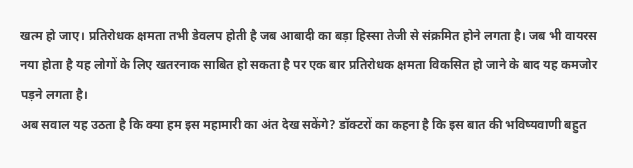खत्म हो जाए। प्रतिरोधक क्षमता तभी डेवलप होती है जब आबादी का बड़ा हिस्सा तेजी से संक्रमित होने लगता है। जब भी वायरस नया होता है यह लोगों के लिए खतरनाक साबित हो सकता है पर एक बार प्रतिरोधक क्षमता विकसित हो जाने के बाद यह कमजोर पड़ने लगता है।
अब सवाल यह उठता है कि क्या हम इस महामारी का अंत देख सकेंगे? डॉक्टरों का कहना है कि इस बात की भविष्यवाणी बहुत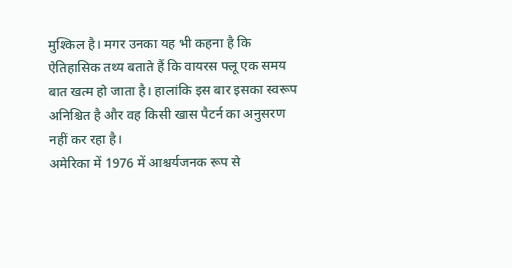मुश्किल है। मगर उनका यह भी कहना है कि ऐतिहासिक तथ्य बताते हैं कि वायरस फ्लू एक समय बात खत्म हो जाता है। हालांकि इस बार इसका स्वरूप अनिश्चित है और वह किसी खास पैटर्न का अनुसरण नहीं कर रहा है।
अमेरिका में 1976 में आश्चर्यजनक रूप से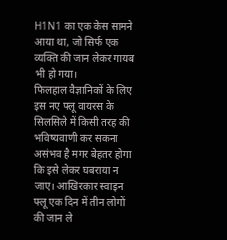H1N1 का एक केस सामने आया था, जो सिर्फ एक व्यक्ति की जान लेकर गायब भी हो गया।
फिलहाल वैज्ञानिकों के लिए इस नए फ्लू वायरस के सिलसिले में किसी तरह की भविष्यवाणी कर सकना असंभव है मगर बेहतर होगा कि इसे लेकर घबराया न जाए। आखिरकार स्वाइन फ्लू एक दिन में तीन लोगों की जान ले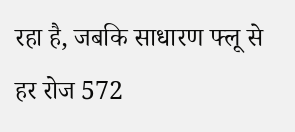रहा है, जबकि साधारण फ्लू से हर रोज 572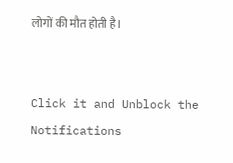लोगों की मौत होती है।


Click it and Unblock the Notifications